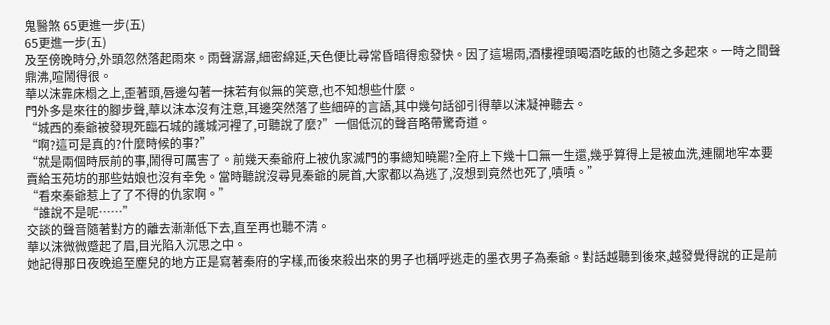鬼醫煞 65更進一步(五)
65更進一步(五)
及至傍晚時分,外頭忽然落起雨來。雨聲潺潺,細密綿延,天色便比尋常昏暗得愈發快。因了這場雨,酒樓裡頭喝酒吃飯的也隨之多起來。一時之間聲鼎沸,喧鬧得很。
華以沫靠床榻之上,歪著頭,唇邊勾著一抹若有似無的笑意,也不知想些什麼。
門外多是來往的腳步聲,華以沫本沒有注意,耳邊突然落了些細碎的言語,其中幾句話卻引得華以沫凝神聽去。
“城西的秦爺被發現死臨石城的護城河裡了,可聽說了麼?”一個低沉的聲音略帶驚奇道。
“啊?這可是真的?什麼時候的事?”
“就是兩個時辰前的事,鬧得可厲害了。前幾天秦爺府上被仇家滅門的事總知曉罷?全府上下幾十口無一生還,幾乎算得上是被血洗,連關地牢本要賣給玉苑坊的那些姑娘也沒有幸免。當時聽說沒尋見秦爺的屍首,大家都以為逃了,沒想到竟然也死了,嘖嘖。”
“看來秦爺惹上了了不得的仇家啊。”
“誰說不是呢……”
交談的聲音隨著對方的離去漸漸低下去,直至再也聽不清。
華以沫微微蹙起了眉,目光陷入沉思之中。
她記得那日夜晚追至塵兒的地方正是寫著秦府的字樣,而後來殺出來的男子也稱呼逃走的墨衣男子為秦爺。對話越聽到後來,越發覺得說的正是前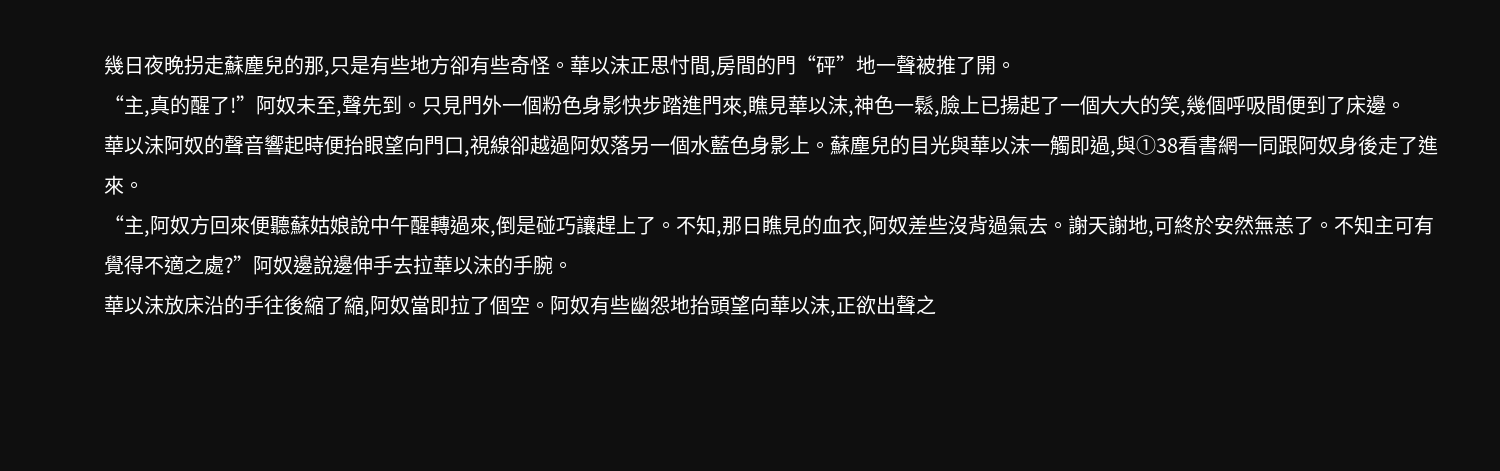幾日夜晚拐走蘇塵兒的那,只是有些地方卻有些奇怪。華以沫正思忖間,房間的門“砰”地一聲被推了開。
“主,真的醒了!”阿奴未至,聲先到。只見門外一個粉色身影快步踏進門來,瞧見華以沫,神色一鬆,臉上已揚起了一個大大的笑,幾個呼吸間便到了床邊。
華以沫阿奴的聲音響起時便抬眼望向門口,視線卻越過阿奴落另一個水藍色身影上。蘇塵兒的目光與華以沫一觸即過,與①38看書網一同跟阿奴身後走了進來。
“主,阿奴方回來便聽蘇姑娘說中午醒轉過來,倒是碰巧讓趕上了。不知,那日瞧見的血衣,阿奴差些沒背過氣去。謝天謝地,可終於安然無恙了。不知主可有覺得不適之處?”阿奴邊說邊伸手去拉華以沫的手腕。
華以沫放床沿的手往後縮了縮,阿奴當即拉了個空。阿奴有些幽怨地抬頭望向華以沫,正欲出聲之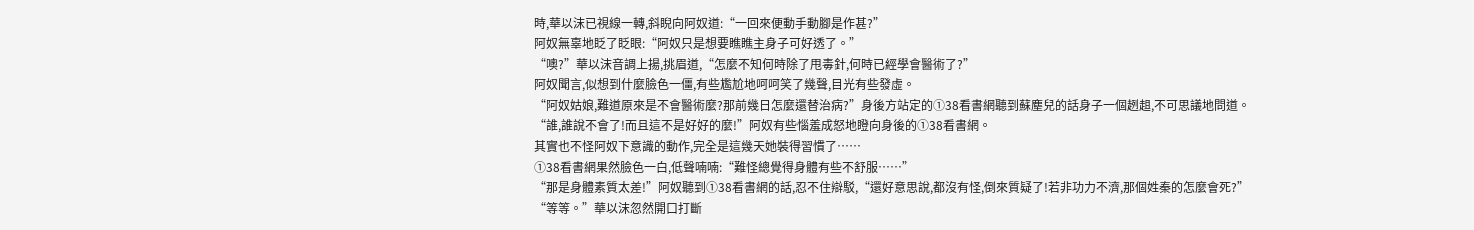時,華以沫已視線一轉,斜睨向阿奴道:“一回來便動手動腳是作甚?”
阿奴無辜地眨了眨眼:“阿奴只是想要瞧瞧主身子可好透了。”
“噢?”華以沫音調上揚,挑眉道,“怎麼不知何時除了甩毒針,何時已經學會醫術了?”
阿奴聞言,似想到什麼臉色一僵,有些尷尬地呵呵笑了幾聲,目光有些發虛。
“阿奴姑娘,難道原來是不會醫術麼?那前幾日怎麼還替治病?”身後方站定的①38看書網聽到蘇塵兒的話身子一個趔趄,不可思議地問道。
“誰,誰說不會了!而且這不是好好的麼!”阿奴有些惱羞成怒地瞪向身後的①38看書網。
其實也不怪阿奴下意識的動作,完全是這幾天她裝得習慣了……
①38看書網果然臉色一白,低聲喃喃:“難怪總覺得身體有些不舒服……”
“那是身體素質太差!”阿奴聽到①38看書網的話,忍不住辯駁,“還好意思說,都沒有怪,倒來質疑了!若非功力不濟,那個姓秦的怎麼會死?”
“等等。”華以沫忽然開口打斷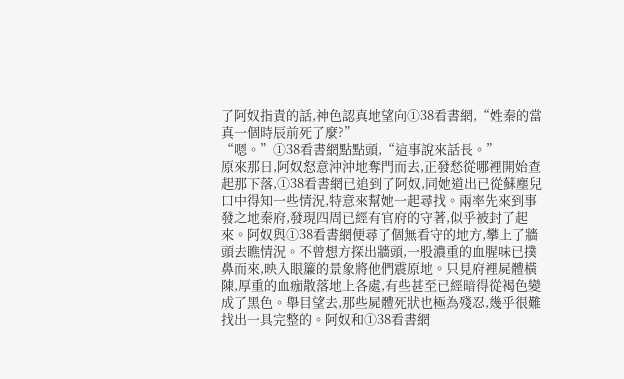了阿奴指責的話,神色認真地望向①38看書網,“姓秦的當真一個時辰前死了麼?”
“嗯。”①38看書網點點頭,“這事說來話長。”
原來那日,阿奴怒意沖沖地奪門而去,正發愁從哪裡開始查起那下落,①38看書網已追到了阿奴,同她道出已從蘇塵兒口中得知一些情況,特意來幫她一起尋找。兩率先來到事發之地秦府,發現四周已經有官府的守著,似乎被封了起來。阿奴與①38看書網便尋了個無看守的地方,攀上了牆頭去瞧情況。不曾想方探出牆頭,一股濃重的血腥味已撲鼻而來,映入眼簾的景象將他們震原地。只見府裡屍體橫陳,厚重的血痂散落地上各處,有些甚至已經暗得從褐色變成了黑色。舉目望去,那些屍體死狀也極為殘忍,幾乎很難找出一具完整的。阿奴和①38看書網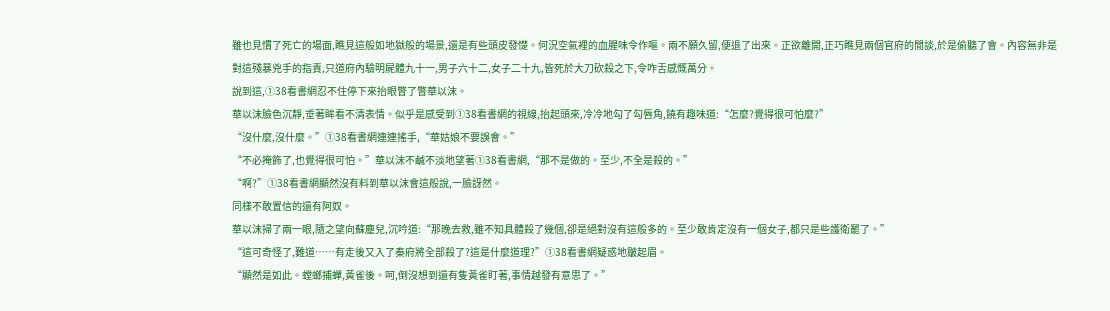雖也見慣了死亡的場面,瞧見這般如地獄般的場景,還是有些頭皮發憷。何況空氣裡的血腥味令作嘔。兩不願久留,便退了出來。正欲離開,正巧瞧見兩個官府的閒談,於是偷聽了會。內容無非是對這殘暴兇手的指責,只道府內驗明屍體九十一,男子六十二,女子二十九,皆死於大刀砍殺之下,令咋舌感慨萬分。
說到這,①38看書網忍不住停下來抬眼瞥了瞥華以沫。
華以沫臉色沉靜,垂著眸看不清表情。似乎是感受到①38看書網的視線,抬起頭來,冷冷地勾了勾唇角,饒有趣味道:“怎麼?覺得很可怕麼?”
“沒什麼,沒什麼。”①38看書網連連搖手,“華姑娘不要誤會。”
“不必掩飾了,也覺得很可怕。”華以沫不鹹不淡地望著①38看書網,“那不是做的。至少,不全是殺的。”
“啊?”①38看書網顯然沒有料到華以沫會這般說,一臉訝然。
同樣不敢置信的還有阿奴。
華以沫掃了兩一眼,隨之望向蘇塵兒,沉吟道:“那晚去救,雖不知具體殺了幾個,卻是絕對沒有這般多的。至少敢肯定沒有一個女子,都只是些護衛罷了。”
“這可奇怪了,難道……有走後又入了秦府將全部殺了?這是什麼道理?”①38看書網疑惑地皺起眉。
“顯然是如此。螳螂捕蟬,黃雀後。呵,倒沒想到還有隻黃雀盯著,事情越發有意思了。”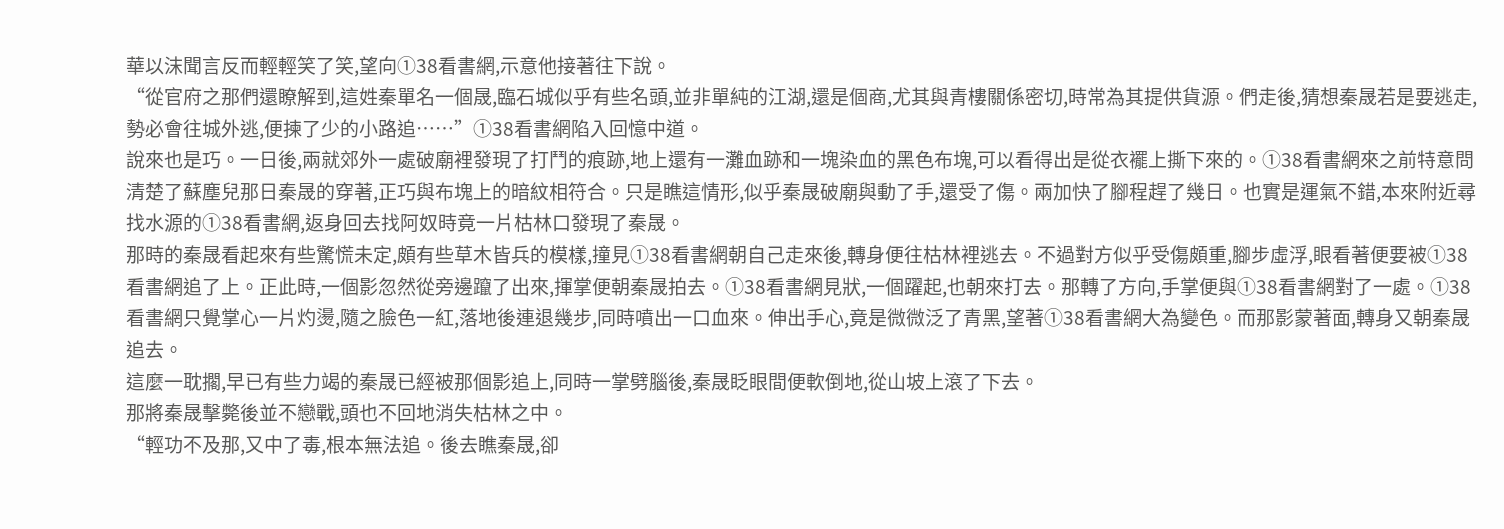華以沫聞言反而輕輕笑了笑,望向①38看書網,示意他接著往下說。
“從官府之那們還瞭解到,這姓秦單名一個晟,臨石城似乎有些名頭,並非單純的江湖,還是個商,尤其與青樓關係密切,時常為其提供貨源。們走後,猜想秦晟若是要逃走,勢必會往城外逃,便揀了少的小路追……”①38看書網陷入回憶中道。
說來也是巧。一日後,兩就郊外一處破廟裡發現了打鬥的痕跡,地上還有一灘血跡和一塊染血的黑色布塊,可以看得出是從衣襬上撕下來的。①38看書網來之前特意問清楚了蘇塵兒那日秦晟的穿著,正巧與布塊上的暗紋相符合。只是瞧這情形,似乎秦晟破廟與動了手,還受了傷。兩加快了腳程趕了幾日。也實是運氣不錯,本來附近尋找水源的①38看書網,返身回去找阿奴時竟一片枯林口發現了秦晟。
那時的秦晟看起來有些驚慌未定,頗有些草木皆兵的模樣,撞見①38看書網朝自己走來後,轉身便往枯林裡逃去。不過對方似乎受傷頗重,腳步虛浮,眼看著便要被①38看書網追了上。正此時,一個影忽然從旁邊躥了出來,揮掌便朝秦晟拍去。①38看書網見狀,一個躍起,也朝來打去。那轉了方向,手掌便與①38看書網對了一處。①38看書網只覺掌心一片灼燙,隨之臉色一紅,落地後連退幾步,同時噴出一口血來。伸出手心,竟是微微泛了青黑,望著①38看書網大為變色。而那影蒙著面,轉身又朝秦晟追去。
這麼一耽擱,早已有些力竭的秦晟已經被那個影追上,同時一掌劈腦後,秦晟眨眼間便軟倒地,從山坡上滾了下去。
那將秦晟擊斃後並不戀戰,頭也不回地消失枯林之中。
“輕功不及那,又中了毒,根本無法追。後去瞧秦晟,卻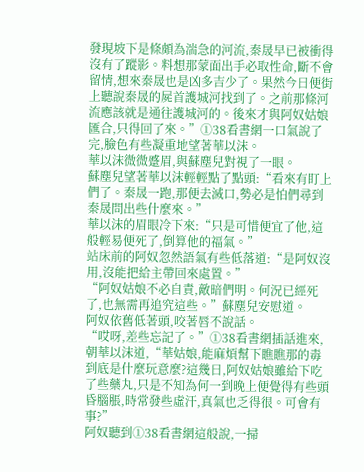發現坡下是條頗為湍急的河流,秦晟早已被衝得沒有了蹤影。料想那蒙面出手必取性命,斷不會留情,想來秦晟也是凶多吉少了。果然今日便街上聽說秦晟的屍首護城河找到了。之前那條河流應該就是通往護城河的。後來才與阿奴姑娘匯合,只得回了來。”①38看書網一口氣說了完,臉色有些凝重地望著華以沫。
華以沫微微蹙眉,與蘇塵兒對視了一眼。
蘇塵兒望著華以沫輕輕點了點頭:“看來有盯上們了。秦晟一跑,那便去滅口,勢必是怕們尋到秦晟問出些什麼來。”
華以沫的眉眼冷下來:“只是可惜便宜了他,這般輕易便死了,倒算他的福氣。”
站床前的阿奴忽然語氣有些低落道:“是阿奴沒用,沒能把給主帶回來處置。”
“阿奴姑娘不必自責,敵暗們明。何況已經死了,也無需再追究這些。”蘇塵兒安慰道。
阿奴依舊低著頭,咬著唇不說話。
“哎呀,差些忘記了。”①38看書網插話進來,朝華以沫道,“華姑娘,能麻煩幫下瞧瞧那的毒到底是什麼玩意麼?這幾日,阿奴姑娘雖給下吃了些藥丸,只是不知為何一到晚上便覺得有些頭昏腦脹,時常發些虛汗,真氣也乏得很。可會有事?”
阿奴聽到①38看書網這般說,一掃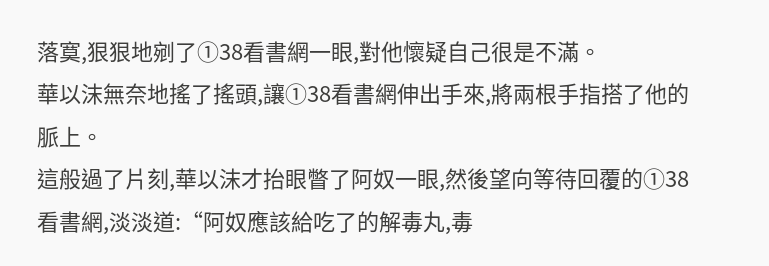落寞,狠狠地剜了①38看書網一眼,對他懷疑自己很是不滿。
華以沫無奈地搖了搖頭,讓①38看書網伸出手來,將兩根手指搭了他的脈上。
這般過了片刻,華以沫才抬眼瞥了阿奴一眼,然後望向等待回覆的①38看書網,淡淡道:“阿奴應該給吃了的解毒丸,毒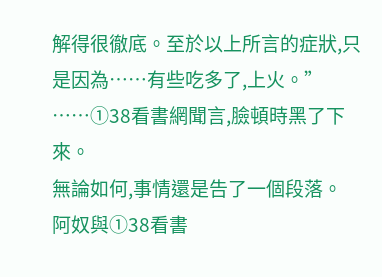解得很徹底。至於以上所言的症狀,只是因為……有些吃多了,上火。”
……①38看書網聞言,臉頓時黑了下來。
無論如何,事情還是告了一個段落。
阿奴與①38看書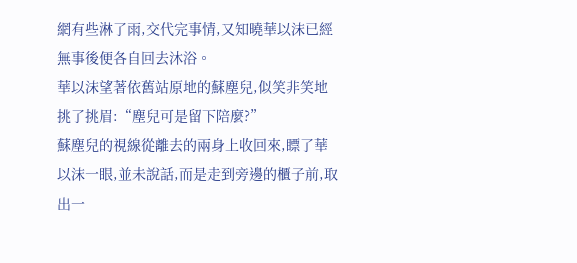網有些淋了雨,交代完事情,又知曉華以沫已經無事後便各自回去沐浴。
華以沫望著依舊站原地的蘇塵兒,似笑非笑地挑了挑眉:“塵兒可是留下陪麼?”
蘇塵兒的視線從離去的兩身上收回來,瞟了華以沫一眼,並未說話,而是走到旁邊的櫃子前,取出一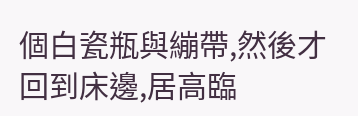個白瓷瓶與繃帶,然後才回到床邊,居高臨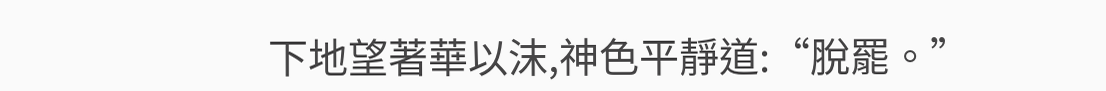下地望著華以沫,神色平靜道:“脫罷。”